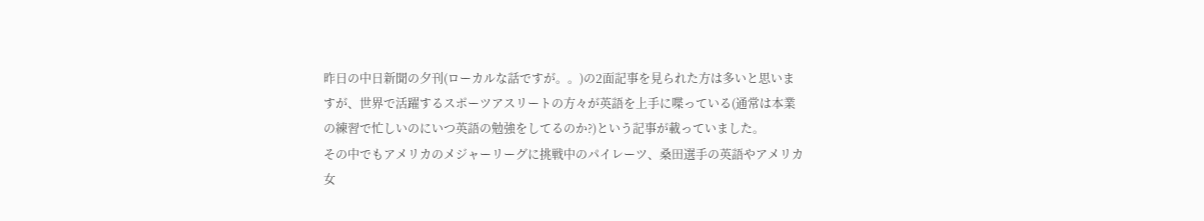昨日の中日新聞の夕刊(ローカルな話ですが。。)の2面記事を見られた方は多いと思いますが、世界で活躍するスポーツアスリートの方々が英語を上手に喋っている(通常は本業の練習で忙しいのにいつ英語の勉強をしてるのか?)という記事が載っていました。
その中でもアメリカのメジャーリーグに挑戦中のパイレーツ、桑田選手の英語やアメリカ女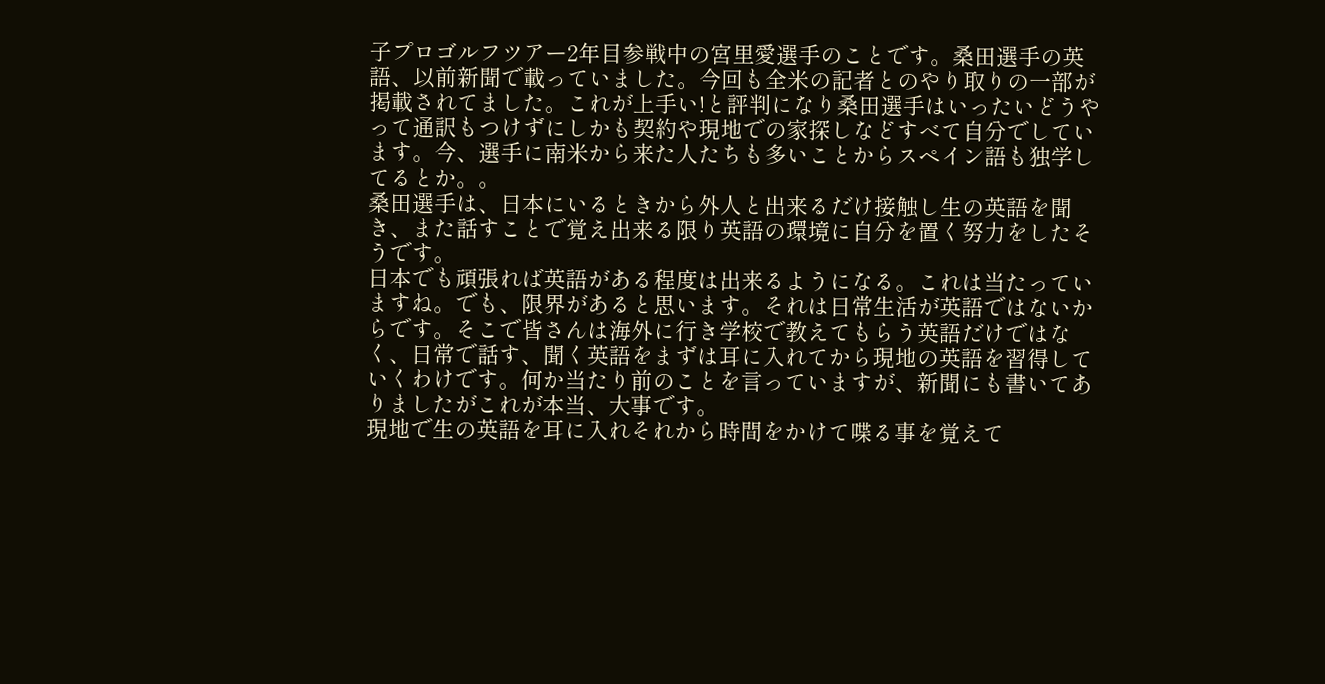子プロゴルフツアー2年目参戦中の宮里愛選手のことです。桑田選手の英語、以前新聞で載っていました。今回も全米の記者とのやり取りの一部が掲載されてました。これが上手い!と評判になり桑田選手はいったいどうやって通訳もつけずにしかも契約や現地での家探しなどすべて自分でしています。今、選手に南米から来た人たちも多いことからスペイン語も独学してるとか。。
桑田選手は、日本にいるときから外人と出来るだけ接触し生の英語を聞き、また話すことで覚え出来る限り英語の環境に自分を置く努力をしたそうです。
日本でも頑張れば英語がある程度は出来るようになる。これは当たっていますね。でも、限界があると思います。それは日常生活が英語ではないからです。そこで皆さんは海外に行き学校で教えてもらう英語だけではなく、日常で話す、聞く英語をまずは耳に入れてから現地の英語を習得していくわけです。何か当たり前のことを言っていますが、新聞にも書いてありましたがこれが本当、大事です。
現地で生の英語を耳に入れそれから時間をかけて喋る事を覚えて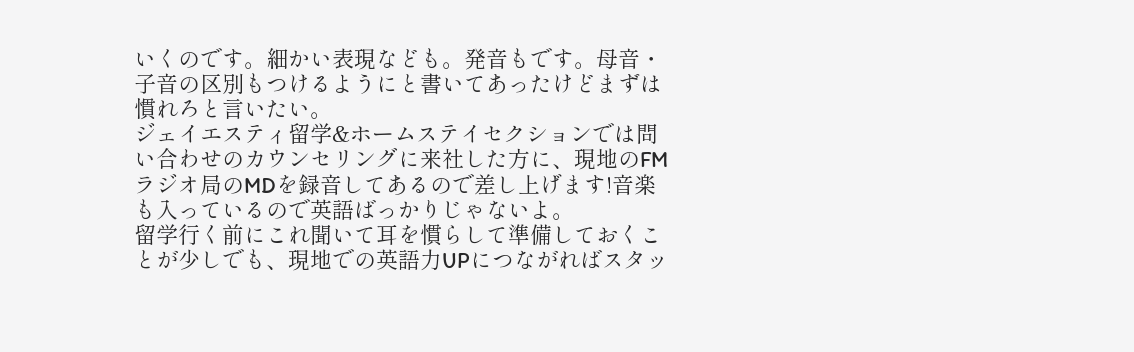いくのです。細かい表現なども。発音もです。母音・子音の区別もつけるようにと書いてあったけどまずは慣れろと言いたい。
ジェイエスティ留学&ホームステイセクションでは問い合わせのカウンセリングに来社した方に、現地のFMラジオ局のMDを録音してあるので差し上げます!音楽も入っているので英語ばっかりじゃないよ。
留学行く前にこれ聞いて耳を慣らして準備しておくことが少しでも、現地での英語力UPにつながればスタッ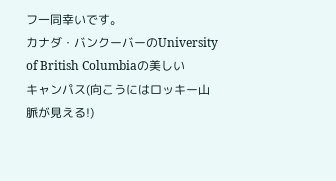フ一同幸いです。
カナダ・バンクーバーのUniversity of British Columbiaの美しい
キャンパス(向こうにはロッキー山脈が見える!)